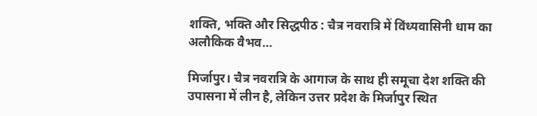शक्ति, भक्ति और सिद्धपीठ : चैत्र नवरात्रि में विंध्यवासिनी धाम का अलौकिक वैभव…

मिर्जापुर। चैत्र नवरात्रि के आगाज के साथ ही समूचा देश शक्ति की उपासना में लीन है, लेकिन उत्तर प्रदेश के मिर्जापुर स्थित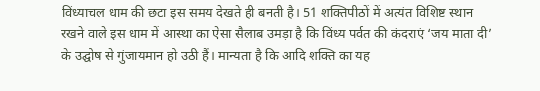विंध्याचल धाम की छटा इस समय देखते ही बनती है। 51 शक्तिपीठों में अत्यंत विशिष्ट स्थान रखने वाले इस धाम में आस्था का ऐसा सैलाब उमड़ा है कि विंध्य पर्वत की कंदराएं ‘जय माता दी’ के उद्घोष से गुंजायमान हो उठी हैं। मान्यता है कि आदि शक्ति का यह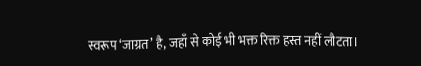स्वरूप ‘जाग्रत’ है, जहाँ से कोई भी भक्त रिक्त हस्त नहीं लौटता।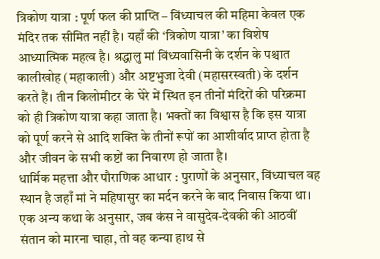त्रिकोण यात्रा : पूर्ण फल की प्राप्ति – विंध्याचल की महिमा केवल एक मंदिर तक सीमित नहीं है। यहाँ की ‘त्रिकोण यात्रा’ का विशेष आध्यात्मिक महत्व है। श्रद्धालु मां विंध्यवासिनी के दर्शन के पश्चात कालीखोह (महाकाली) और अष्टभुजा देवी (महासरस्वती) के दर्शन करते हैं। तीन किलोमीटर के घेरे में स्थित इन तीनों मंदिरों की परिक्रमा को ही त्रिकोण यात्रा कहा जाता है। भक्तों का विश्वास है कि इस यात्रा को पूर्ण करने से आदि शक्ति के तीनों रूपों का आशीर्वाद प्राप्त होता है और जीवन के सभी कष्टों का निवारण हो जाता है।
धार्मिक महत्ता और पौराणिक आधार : पुराणों के अनुसार, विंध्याचल वह स्थान है जहाँ मां ने महिषासुर का मर्दन करने के बाद निवास किया था। एक अन्य कथा के अनुसार, जब कंस ने वासुदेव-देवकी की आठवीं संतान को मारना चाहा, तो वह कन्या हाथ से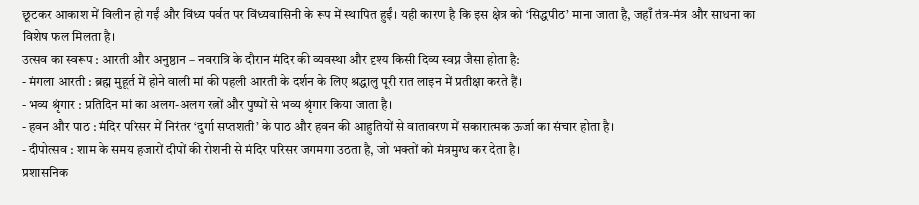छूटकर आकाश में विलीन हो गईं और विंध्य पर्वत पर विंध्यवासिनी के रूप में स्थापित हुईं। यही कारण है कि इस क्षेत्र को ‘सिद्धपीठ’ माना जाता है, जहाँ तंत्र-मंत्र और साधना का विशेष फल मिलता है।
उत्सव का स्वरूप : आरती और अनुष्ठान – नवरात्रि के दौरान मंदिर की व्यवस्था और दृश्य किसी दिव्य स्वप्न जैसा होता है:
- मंगला आरती : ब्रह्म मुहूर्त में होने वाली मां की पहली आरती के दर्शन के लिए श्रद्धालु पूरी रात लाइन में प्रतीक्षा करते हैं।
- भव्य श्रृंगार : प्रतिदिन मां का अलग-अलग रत्नों और पुष्पों से भव्य श्रृंगार किया जाता है।
- हवन और पाठ : मंदिर परिसर में निरंतर ‘दुर्गा सप्तशती’ के पाठ और हवन की आहुतियों से वातावरण में सकारात्मक ऊर्जा का संचार होता है।
- दीपोत्सव : शाम के समय हजारों दीपों की रोशनी से मंदिर परिसर जगमगा उठता है, जो भक्तों को मंत्रमुग्ध कर देता है।
प्रशासनिक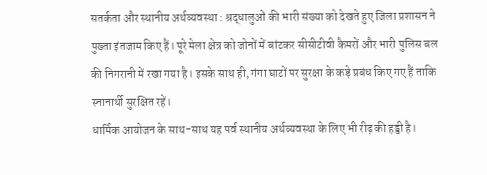सतर्कता और स्थानीय अर्थव्यवस्था : श्रद्धालुओं की भारी संख्या को देखते हुए जिला प्रशासन ने पुख्ता इंतजाम किए हैं। पूरे मेला क्षेत्र को जोनों में बांटकर सीसीटीवी कैमरों और भारी पुलिस बल की निगरानी में रखा गया है। इसके साथ ही, गंगा घाटों पर सुरक्षा के कड़े प्रबंध किए गए हैं ताकि स्नानार्थी सुरक्षित रहें।
धार्मिक आयोजन के साथ-साथ यह पर्व स्थानीय अर्थव्यवस्था के लिए भी रीढ़ की हड्डी है।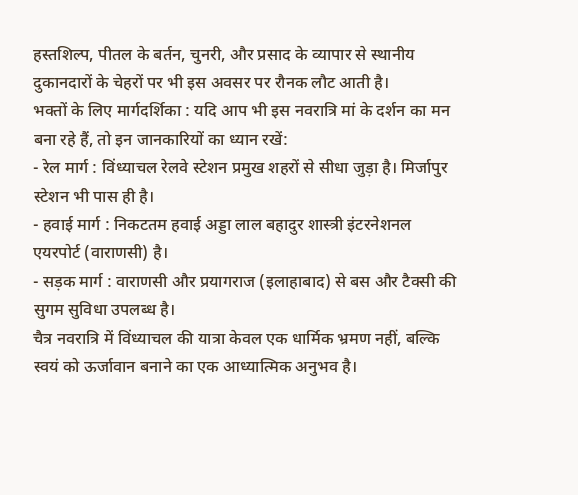हस्तशिल्प, पीतल के बर्तन, चुनरी, और प्रसाद के व्यापार से स्थानीय दुकानदारों के चेहरों पर भी इस अवसर पर रौनक लौट आती है।
भक्तों के लिए मार्गदर्शिका : यदि आप भी इस नवरात्रि मां के दर्शन का मन बना रहे हैं, तो इन जानकारियों का ध्यान रखें:
- रेल मार्ग : विंध्याचल रेलवे स्टेशन प्रमुख शहरों से सीधा जुड़ा है। मिर्जापुर स्टेशन भी पास ही है।
- हवाई मार्ग : निकटतम हवाई अड्डा लाल बहादुर शास्त्री इंटरनेशनल एयरपोर्ट (वाराणसी) है।
- सड़क मार्ग : वाराणसी और प्रयागराज (इलाहाबाद) से बस और टैक्सी की सुगम सुविधा उपलब्ध है।
चैत्र नवरात्रि में विंध्याचल की यात्रा केवल एक धार्मिक भ्रमण नहीं, बल्कि स्वयं को ऊर्जावान बनाने का एक आध्यात्मिक अनुभव है।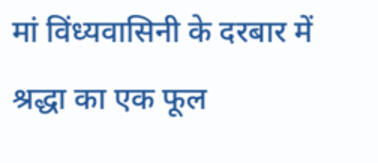मां विंध्यवासिनी के दरबार में श्रद्धा का एक फूल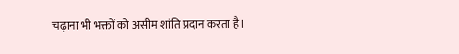चढ़ाना भी भक्तों को असीम शांति प्रदान करता है।